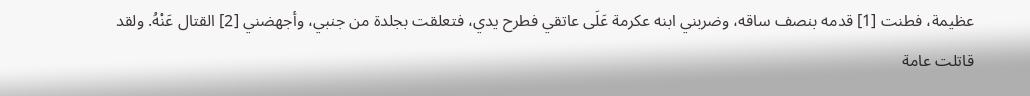عظيمة، فطنت [1] قدمه بنصف ساقه، وضربني ابنه عكرمة عَلَى عاتقي فطرح يدي، فتعلقت بجلدة من جنبي، وأجهضني [2] القتال عَنْهُ. ولقد قاتلت عامة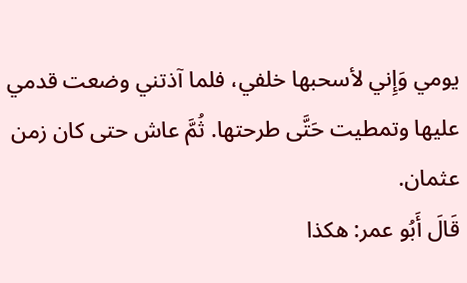يومي وَإِني لأسحبها خلفي، فلما آذتني وضعت قدمي عليها وتمطيت حَتَّى طرحتها. ثُمَّ عاش حتى كان زمن عثمان.
قَالَ أَبُو عمر: هكذا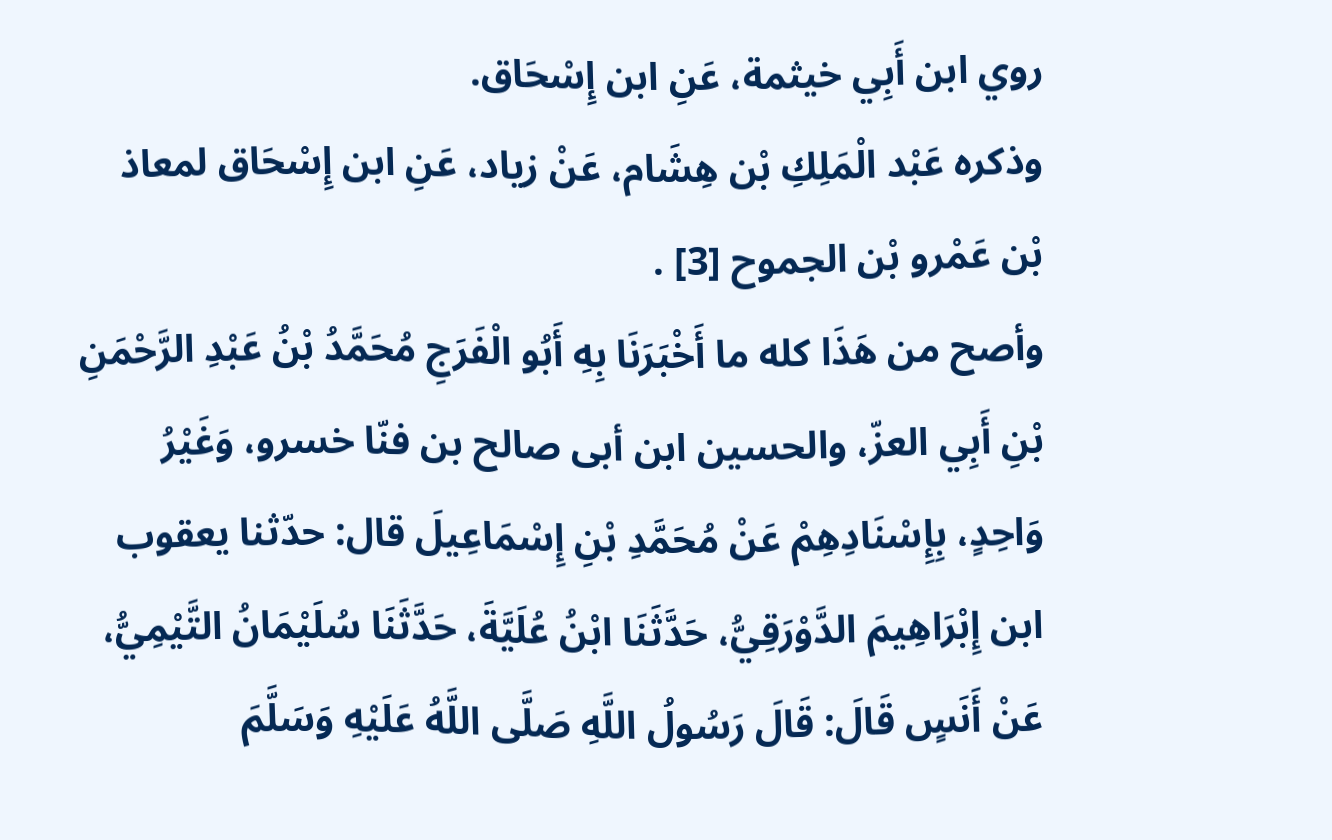روي ابن أَبِي خيثمة، عَنِ ابن إِسْحَاق.
وذكره عَبْد الْمَلِكِ بْن هِشَام، عَنْ زياد، عَنِ ابن إِسْحَاق لمعاذ بْن عَمْرو بْن الجموح [3] .
وأصح من هَذَا كله ما أَخْبَرَنَا بِهِ أَبُو الْفَرَجِ مُحَمَّدُ بْنُ عَبْدِ الرَّحْمَنِ بْنِ أَبِي العزّ، والحسين ابن أبى صالح بن فنّا خسرو، وَغَيْرُ وَاحِدٍ، بِإِسْنَادِهِمْ عَنْ مُحَمَّدِ بْنِ إِسْمَاعِيلَ قال: حدّثنا يعقوب ابن إِبْرَاهِيمَ الدَّوْرَقِيُّ، حَدَّثَنَا ابْنُ عُلَيَّةَ، حَدَّثَنَا سُلَيْمَانُ التَّيْمِيُّ، عَنْ أَنَسٍ قَالَ: قَالَ رَسُولُ اللَّهِ صَلَّى اللَّهُ عَلَيْهِ وَسَلَّمَ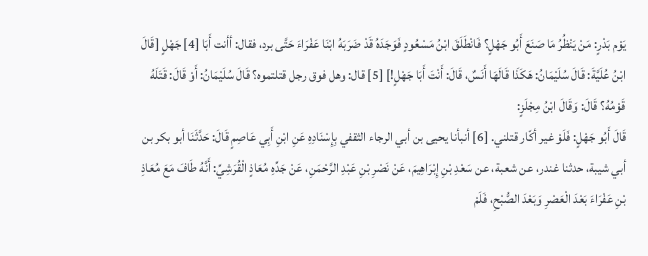يَوْم بَدْرٍ: مَنْ يَنْظُرُ مَا صَنَعَ أَبُو جَهْلٍ؟ فَانْطَلَقَ ابْنُ مَسْعُودٍ فَوَجَدَهُ قَدْ ضَرَبَهُ ابْنَا عَفْرَاءَ حَتَّى برد، فقال: أأنت أَبَا [4] جَهْلٍ [قَالَ ابْنُ عُلَيَّةَ: قَالَ سُلَيْمَانُ: هَكَذَا قَالَهَا أَنَسٌ، قَالَ: أَنْتَ أَبَا جَهْلٍ!] [5] قال: وهل فوق رجل قتلتموه؟ قَالَ سُلَيْمَانُ: أَوْ قَالَ: قَتَلَهُ قَوْمُهُ؟ قَالَ: وَقَالَ ابْنُ مِجْلَزٍ:
قَالَ أَبُو جَهْلٍ: فَلَوْ غير أكّار قتلني. [6] أنبأنا يحيى بن أبي الرجاء الثقفي بِإِسْنَادِهِ عَنِ ابْنِ أَبِي عَاصِمٍ قَالَ: حَدَّثَنَا أبو بكر بن أبي شيبة، حدثنا غندر، عن شعبة، عن سَعْدِ بْنِ إِبْرَاهِيمَ، عَنْ نَصْرِ بْنِ عَبْدِ الرَّحْمَنِ، عَنْ جَدِّهِ مُعَاذٍ الْقُرَشِيِّ: أَنَّهُ طَافَ مَعَ مُعَاذِ بْنِ عَفْرَاءَ بَعْدَ الْعَصْرِ وَبَعْدَ الصُّبْحِ، فَلَمْ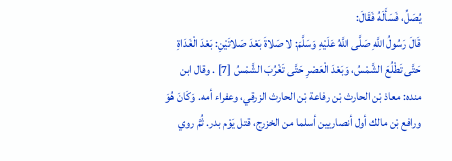يُصَلِّ، فَسَأَلَهُ فَقَالَ:
قَالَ رَسُولُ اللَّهِ صَلَّى اللَّهُ عَلَيْهِ وَسَلَّمَ: لا صَلاةَ بَعْدَ صَلاتَيْنِ: بَعْدَ الْغَدَاةِ حَتَّى تَطْلُعَ الشَّمْسُ، وَبَعْدَ الْعَصْرِ حَتَّى تَغْرُبَ الشَّمْسُ [7] . وقال ابن منده: معاذ بْن الحارث بْن رفاعة بْن الحارث الزرقي، وعفراء أمه. وَكَانَ هُوَ ورافع بْن مالك أول أنصاريين أسلما من الخزرج، قتل يَوْم بدر. ثُمَّ روي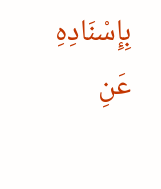بِإِسْنَادِهِ عَنِ